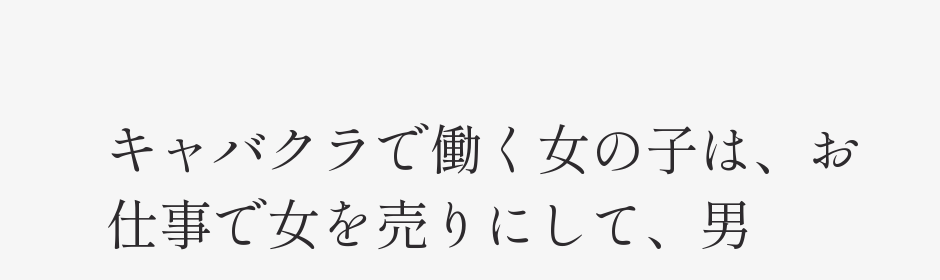キャバクラで働く女の子は、お仕事で女を売りにして、男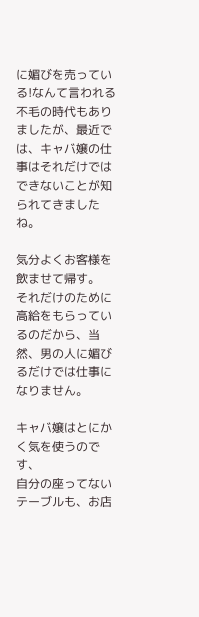に媚びを売っている!なんて言われる不毛の時代もありましたが、最近では、キャバ嬢の仕事はそれだけではできないことが知られてきましたね。

気分よくお客様を飲ませて帰す。
それだけのために高給をもらっているのだから、当然、男の人に媚びるだけでは仕事になりません。

キャバ嬢はとにかく気を使うのです、
自分の座ってないテーブルも、お店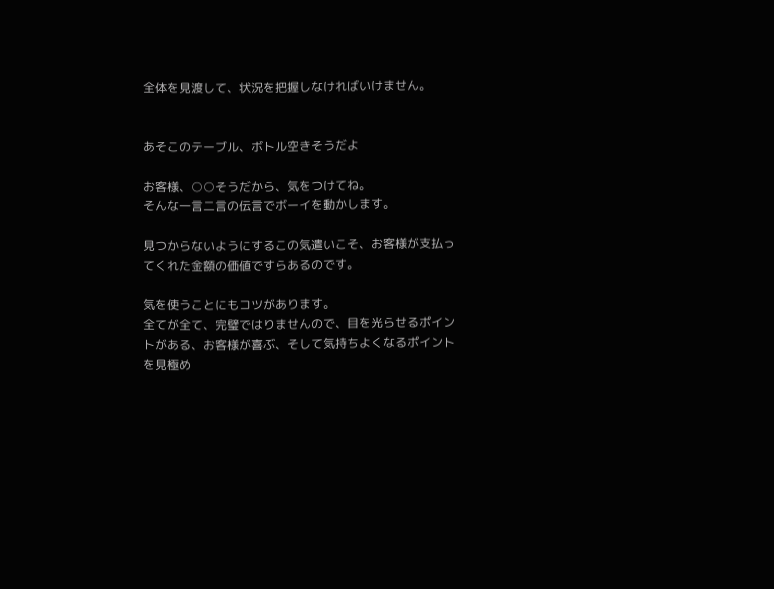全体を見渡して、状況を把握しなければいけません。


あそこのテーブル、ボトル空きそうだよ

お客様、○○そうだから、気をつけてね。
そんな一言二言の伝言でボーイを動かします。

見つからないようにするこの気遣いこそ、お客様が支払ってくれた金額の価値ですらあるのです。

気を使うことにもコツがあります。
全てが全て、完璧ではりませんので、目を光らせるポイントがある、お客様が喜ぶ、そして気持ちよくなるポイントを見極め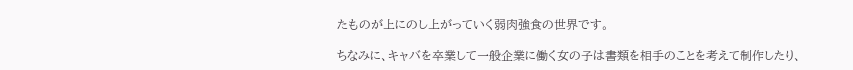たものが上にのし上がっていく弱肉強食の世界です。

ちなみに、キャバを卒業して一般企業に働く女の子は書類を相手のことを考えて制作したり、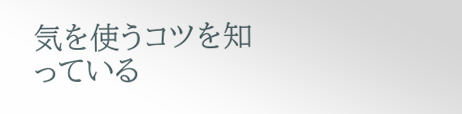気を使うコツを知っている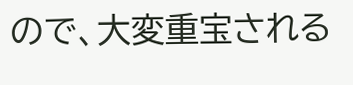ので、大変重宝される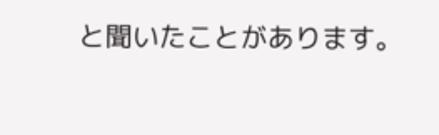と聞いたことがあります。